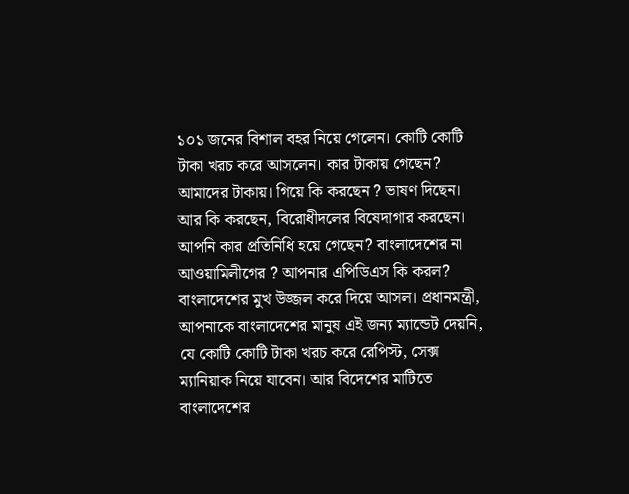১০১ জনের বিশাল বহর নিয়ে গেলেন। কোটি কোটি টাকা খরচ করে আসলেন। কার টাকায় গেছেন? আমাদের টাকায়। গিয়ে কি করছেন ? ভাষণ দিছেন। আর কি করছেন, বিরোধীদলের বিষেদাগার করছেন। আপনি কার প্রতিনিধি হয়ে গেছেন? বাংলাদেশের না আওয়ামিলীগের ? আপনার এপিডিএস কি করল? বাংলাদেশের মুখ উজ্জল করে দিয়ে আসল। প্রধানমন্ত্রী, আপনাকে বাংলাদেশের মানুষ এই জন্য ম্যান্ডেট দেয়নি, যে কোটি কোটি টাকা খরচ করে রেপিস্ট, সেক্স ম্যানিয়াক নিয়ে যাবেন। আর বিদেশের মাটিতে বাংলাদেশের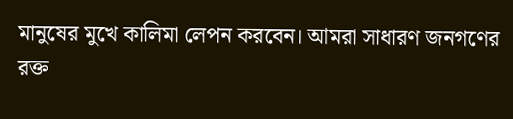মানুষের মুখে কালিমা লেপন করবেন। আমরা সাধারণ জনগণের রক্ত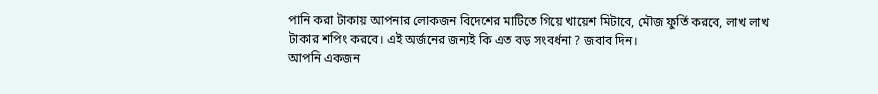পানি করা টাকায় আপনার লোকজন বিদেশের মাটিতে গিয়ে খায়েশ মিটাবে, মৌজ ফুর্তি করবে, লাখ লাখ টাকার শপিং করবে। এই অর্জনের জন্যই কি এত বড় সংবর্ধনা ? জবাব দিন।
আপনি একজন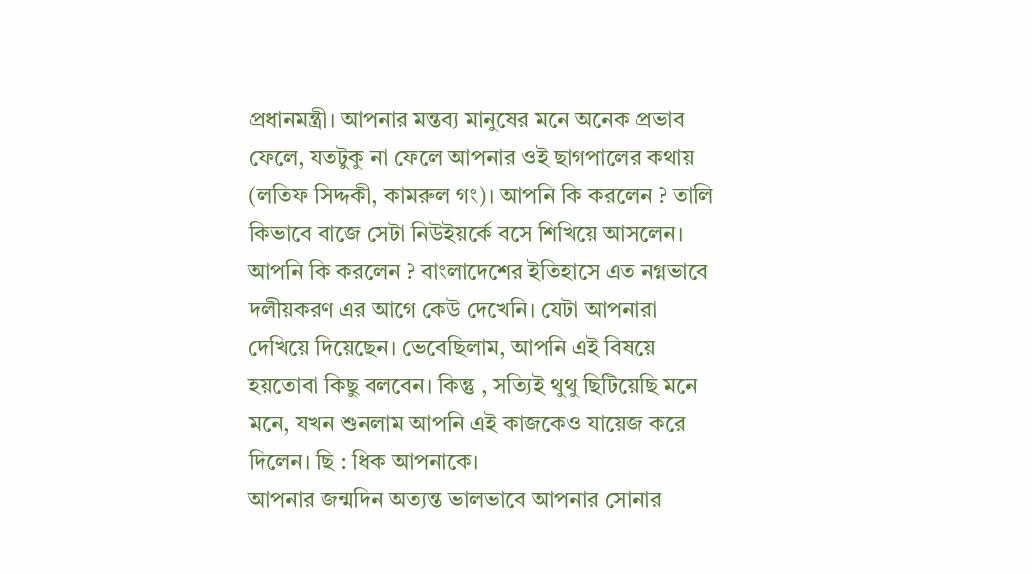প্রধানমন্ত্রী। আপনার মন্তব্য মানুষের মনে অনেক প্রভাব ফেলে, যতটুকু না ফেলে আপনার ওই ছাগপালের কথায় (লতিফ সিদ্দকী, কামরুল গং)। আপনি কি করলেন ? তালি কিভাবে বাজে সেটা নিউইয়র্কে বসে শিখিয়ে আসলেন। আপনি কি করলেন ? বাংলাদেশের ইতিহাসে এত নগ্নভাবে দলীয়করণ এর আগে কেউ দেখেনি। যেটা আপনারা দেখিয়ে দিয়েছেন। ভেবেছিলাম, আপনি এই বিষয়ে হয়তোবা কিছু বলবেন। কিন্তু , সত্যিই থুথু ছিটিয়েছি মনে মনে, যখন শুনলাম আপনি এই কাজকেও যায়েজ করে দিলেন। ছি : ধিক আপনাকে।
আপনার জন্মদিন অত্যন্ত ভালভাবে আপনার সোনার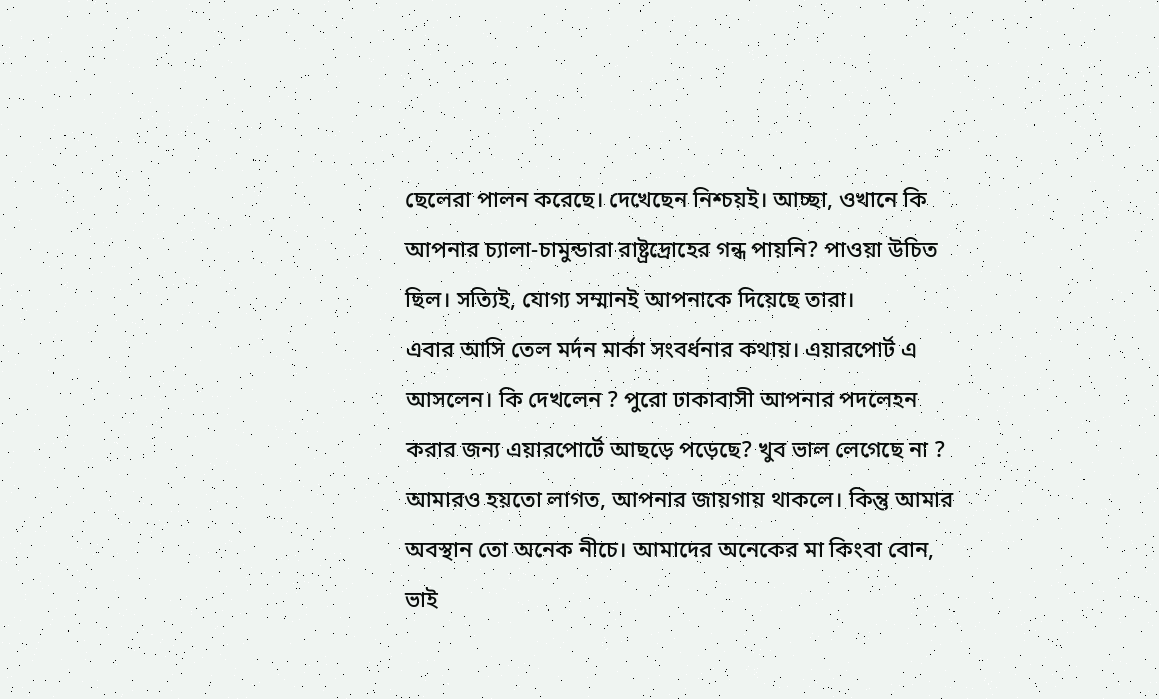ছেলেরা পালন করেছে। দেখেছেন নিশ্চয়ই। আচ্ছা, ওখানে কি আপনার চ্যালা-চামুন্ডারা রাষ্ট্রদ্রোহের গন্ধ পায়নি? পাওয়া উচিত ছিল। সত্যিই, যোগ্য সম্মানই আপনাকে দিয়েছে তারা।
এবার আসি তেল মর্দন মার্কা সংবর্ধনার কথায়। এয়ারপোর্ট এ আসলেন। কি দেখলেন ? পুরো ঢাকাবাসী আপনার পদলেহন করার জন্য এয়ারপোর্টে আছড়ে পড়েছে? খুব ভাল লেগেছে না ? আমারও হয়তো লাগত, আপনার জায়গায় থাকলে। কিন্তু আমার অবস্থান তো অনেক নীচে। আমাদের অনেকের মা কিংবা বোন, ভাই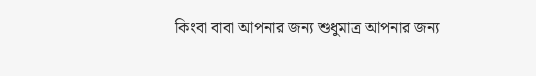কিংবা বাবা আপনার জন্য শুধুমাত্র আপনার জন্য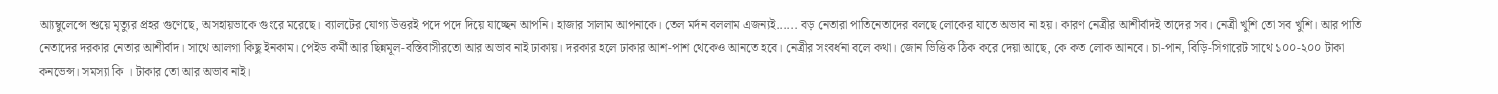আ্যম্বুলেন্সে শুয়ে মৃত্যুর প্রহর গুণেছে, অসহায়ভাকে গুংরে মরেছে। ব্যালটের যোগ্য উত্তরই পদে পদে দিয়ে যাচ্ছেন আপনি। হাজার সালাম আপনাকে। তেল মর্দন বললাম এজন্যই...... বড় নেতারা পাতিনেতাদের বলছে লোকের যাতে অভাব না হয়। কারণ নেত্রীর আশীর্বাদই তাদের সব। নেত্রী খুশি তো সব খুশি। আর পাতি নেতাদের দরকার নেতার আশীর্বাদ। সাথে আলগা কিছু ইনকাম। পেইড কর্মী আর ছিন্নমূল-বস্তিবাসীরতো আর অভাব নাই ঢাকায়। দরকার হলে ঢাকার আশ-পাশ থেকেও আনতে হবে। নেত্রীর সংবর্ধনা বলে কথা। জোন ভিত্তিক ঠিক করে দেয়া আছে, কে কত লোক আনবে। চা-পান, বিড়ি-সিগারেট সাথে ১০০-২০০ টাকা কনভেন্স। সমস্যা কি । টাকার তো আর অভাব নাই।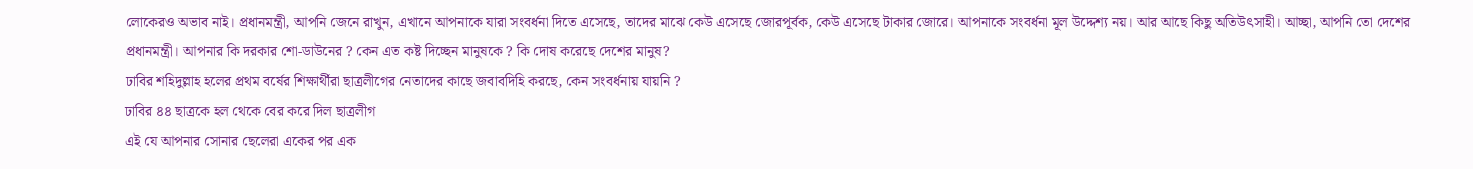লোকেরও অভাব নাই। প্রধানমন্ত্রী, আপনি জেনে রাখুন, এখানে আপনাকে যারা সংবর্ধনা দিতে এসেছে, তাদের মাঝে কেউ এসেছে জোরপূর্বক, কেউ এসেছে টাকার জোরে। আপনাকে সংবর্ধনা মূল উদ্দেশ্য নয়। আর আছে কিছু অতিউৎসাহী। আচ্ছা, আপনি তো দেশের প্রধানমন্ত্রী। আপনার কি দরকার শো-ডাউনের ? কেন এত কষ্ট দিচ্ছেন মানুষকে ? কি দোষ করেছে দেশের মানুষ?
ঢাবির শহিদুল্লাহ হলের প্রথম বর্ষের শিক্ষার্থীরা ছাত্রলীগের নেতাদের কাছে জবাবদিহি করছে, কেন সংবর্ধনায় যায়নি ?
ঢাবির ৪৪ ছাত্রকে হল থেকে বের করে দিল ছাত্রলীগ
এই যে আপনার সোনার ছেলেরা একের পর এক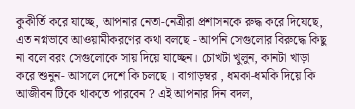কুকীর্তি করে যাচ্ছে, আপনার নেতা-নেত্রীরা প্রশাসনকে রুদ্ধ করে দিযেছে, এত নগ্নভাবে আওয়ামীকরণের কথা বলছে - আপনি সেগুলোর বিরুদ্ধে কিছু না বলে বরং সেগুলোকে সায় দিয়ে যাচ্ছেন। চোখটা খুলুন, কানটা খাড়া করে শুনুন- আসলে দেশে কি চলছে । বাগাড়ম্বর , ধমকা-ধমকি দিয়ে কি আজীবন টিকে থাকতে পারবেন ? এই আপনার দিন বদল,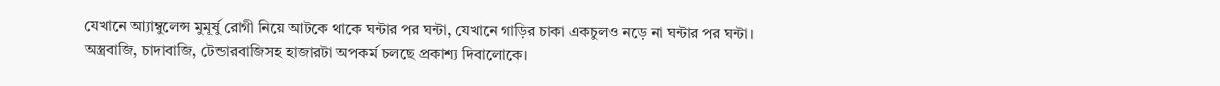যেখানে আ্যাম্বুলেন্স মুমূর্ষু রোগী নিয়ে আটকে থাকে ঘন্টার পর ঘন্টা, যেখানে গাড়ির চাকা একচুলও নড়ে না ঘন্টার পর ঘন্টা। অস্ত্রবাজি, চাদাবাজি, টেন্ডারবাজিসহ হাজারটা অপকর্ম চলছে প্রকাশ্য দিবালোকে।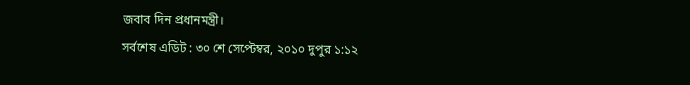জবাব দিন প্রধানমন্ত্রী।
সর্বশেষ এডিট : ৩০ শে সেপ্টেম্বর, ২০১০ দুপুর ১:১২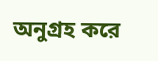অনুগ্রহ করে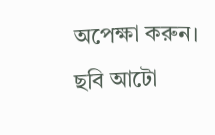অপেক্ষা করুন। ছবি আটো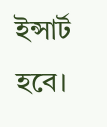ইন্সার্ট হবে।